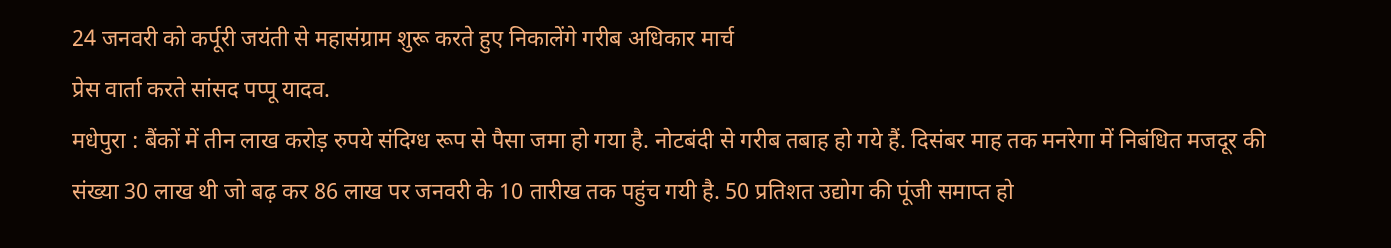24 जनवरी को कर्पूरी जयंती से महासंग्राम शुरू करते हुए निकालेंगे गरीब अधिकार मार्च
प्रेस वार्ता करते सांसद पप्पू यादव.
मधेपुरा : बैंकों में तीन लाख करोड़ रुपये संदिग्ध रूप से पैसा जमा हो गया है. नोटबंदी से गरीब तबाह हो गये हैं. दिसंबर माह तक मनरेगा में निबंधित मजदूर की संख्या 30 लाख थी जो बढ़ कर 86 लाख पर जनवरी के 10 तारीख तक पहुंच गयी है. 50 प्रतिशत उद्योग की पूंजी समाप्त हो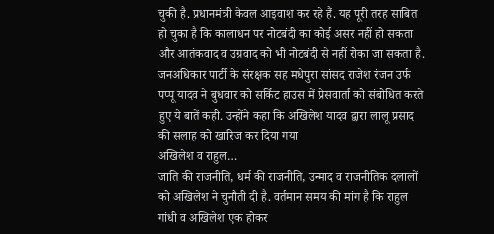चुकी है. प्रधानमंत्री केवल आइवाश कर रहे हैं. यह पूरी तरह साबित हो चुका है कि कालाधन पर नोटबंदी का कोई असर नहीं हो सकता और आतंकवाद व उग्रवाद को भी नोटबंदी से नहीं रोका जा सकता है.
जनअधिकार पार्टी के संरक्षक सह मधेपुरा सांसद राजेश रंजन उर्फ पप्पू यादव ने बुधवार को सर्किट हाउस में प्रेसवार्ता को संबोधित करते हुए ये बातें कही. उन्होंने कहा कि अखिलेश यादव द्वारा लालू प्रसाद की सलाह को खारिज कर दिया गया
अखिलेश व राहुल…
जाति की राजनीति, धर्म की राजनीति, उन्माद व राजनीतिक दलालों को अखिलेश ने चुनौती दी है. वर्तमान समय की मांग है कि राहुल गांधी व अखिलेश एक होकर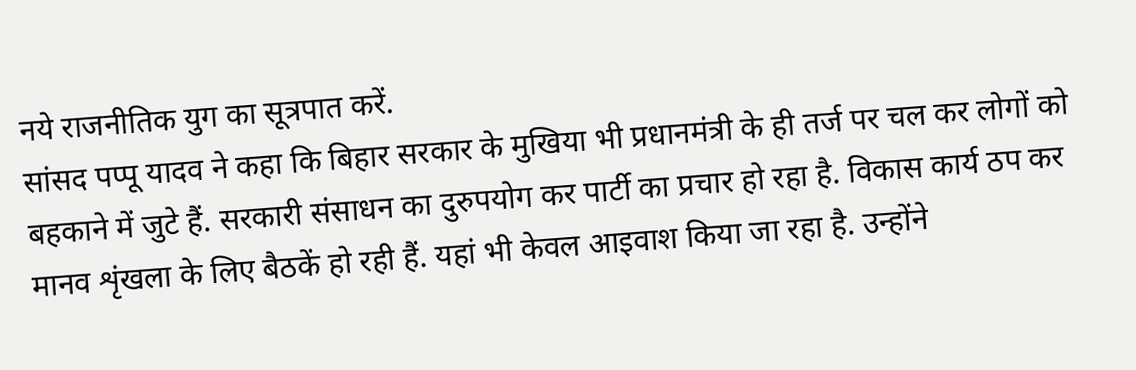नये राजनीतिक युग का सूत्रपात करें.
सांसद पप्पू यादव ने कहा कि बिहार सरकार के मुखिया भी प्रधानमंत्री के ही तर्ज पर चल कर लोगों को बहकाने में जुटे हैं. सरकारी संसाधन का दुरुपयोग कर पार्टी का प्रचार हो रहा है. विकास कार्य ठप कर मानव शृंखला के लिए बैठकें हो रही हैं. यहां भी केवल आइवाश किया जा रहा है. उन्होंने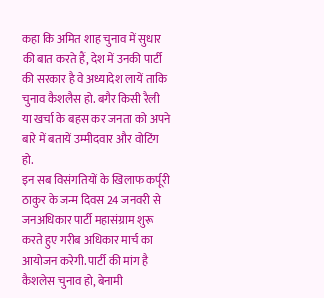कहा कि अमित शाह चुनाव में सुधार की बात करते हैं, देश में उनकी पार्टी की सरकार है वे अध्यादेश लायें ताकि चुनाव कैशलैस हो. बगैर किसी रैली या खर्चा के बहस कर जनता को अपने बारे में बतायें उम्मीदवार और वोटिंग हो.
इन सब विसंगतियों के खिलाफ कर्पूरी ठाकुर के जन्म दिवस 24 जनवरी से जनअधिकार पार्टी महासंग्राम शुरू करते हुए गरीब अधिकार मार्च का आयोजन करेगी. पार्टी की मांग है कैशलेस चुनाव हो, बेनामी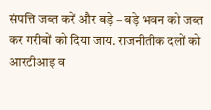संपत्ति जब्त करें और बड़े – बड़े भवन को जब्त कर गरीबों को दिया जाय. राजनीतीक दलों को आरटीआइ व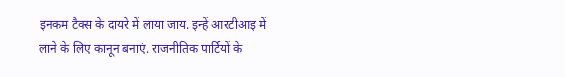इनकम टैक्स के दायरे में लाया जाय. इन्हें आरटीआइ में लाने के लिए कानून बनाएं. राजनीतिक पार्टियों के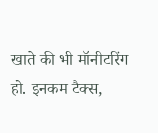खाते की भी मॉनीटरिंग हो. इनकम टैक्स,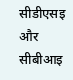सीडीएसइ और सीबीआइ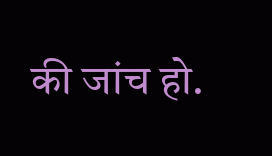की जांच हो.